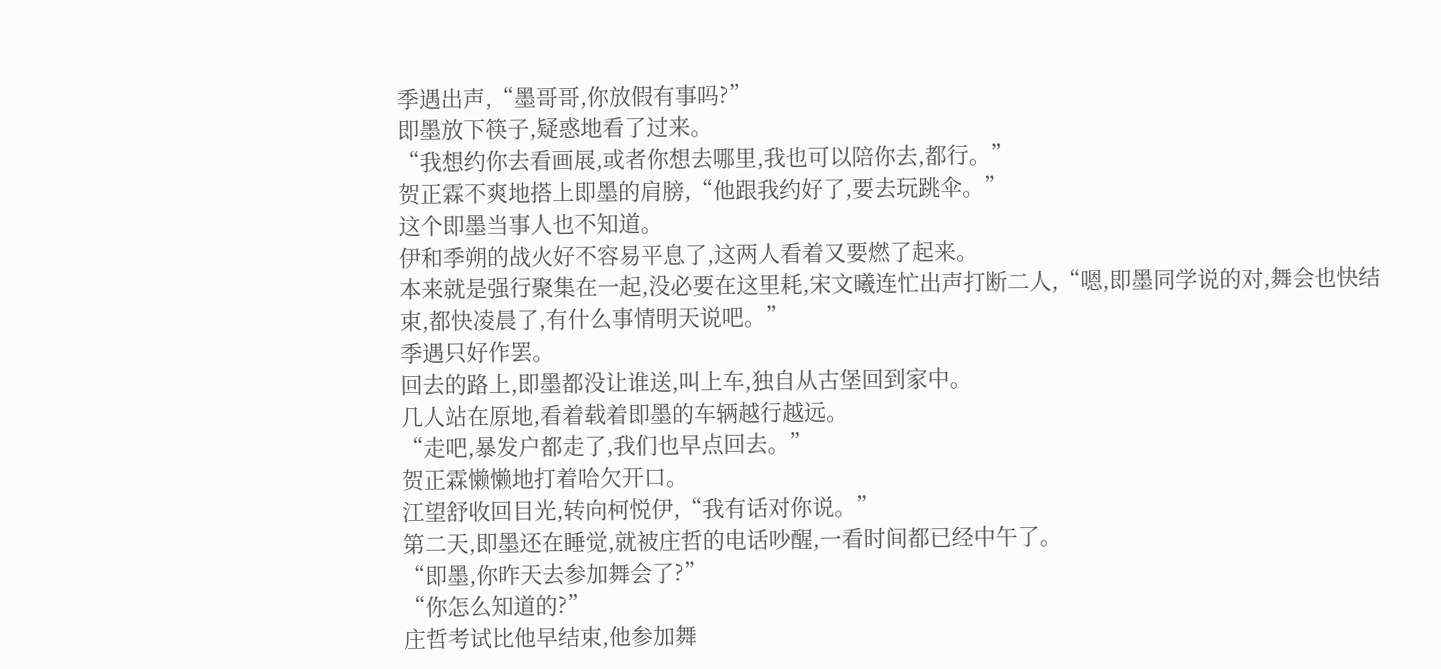季遇出声,“墨哥哥,你放假有事吗?”
即墨放下筷子,疑惑地看了过来。
“我想约你去看画展,或者你想去哪里,我也可以陪你去,都行。”
贺正霖不爽地搭上即墨的肩膀,“他跟我约好了,要去玩跳伞。”
这个即墨当事人也不知道。
伊和季朔的战火好不容易平息了,这两人看着又要燃了起来。
本来就是强行聚集在一起,没必要在这里耗,宋文曦连忙出声打断二人,“嗯,即墨同学说的对,舞会也快结束,都快凌晨了,有什么事情明天说吧。”
季遇只好作罢。
回去的路上,即墨都没让谁送,叫上车,独自从古堡回到家中。
几人站在原地,看着载着即墨的车辆越行越远。
“走吧,暴发户都走了,我们也早点回去。”
贺正霖懒懒地打着哈欠开口。
江望舒收回目光,转向柯悦伊,“我有话对你说。”
第二天,即墨还在睡觉,就被庄哲的电话吵醒,一看时间都已经中午了。
“即墨,你昨天去参加舞会了?”
“你怎么知道的?”
庄哲考试比他早结束,他参加舞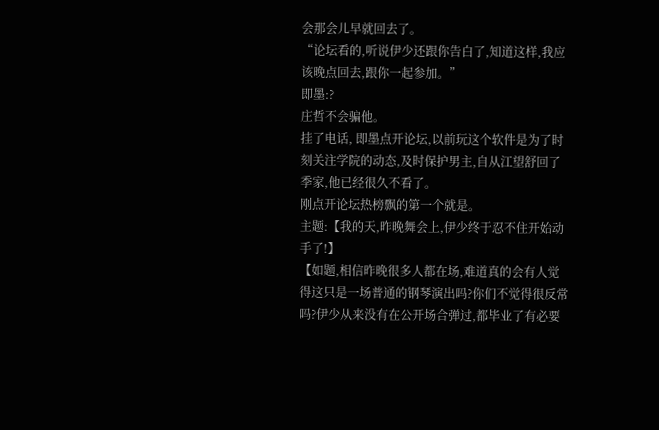会那会儿早就回去了。
“论坛看的,听说伊少还跟你告白了,知道这样,我应该晚点回去,跟你一起参加。”
即墨:?
庄哲不会骗他。
挂了电话, 即墨点开论坛,以前玩这个软件是为了时刻关注学院的动态,及时保护男主,自从江望舒回了季家,他已经很久不看了。
刚点开论坛热榜飘的第一个就是。
主题:【我的天,昨晚舞会上,伊少终于忍不住开始动手了!】
【如题,相信昨晚很多人都在场,难道真的会有人觉得这只是一场普通的钢琴演出吗?你们不觉得很反常吗?伊少从来没有在公开场合弹过,都毕业了有必要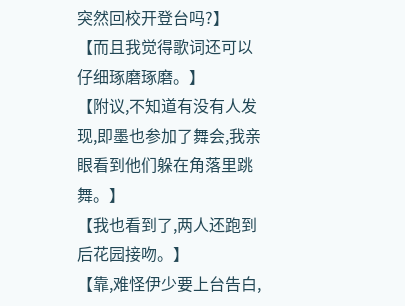突然回校开登台吗?】
【而且我觉得歌词还可以仔细琢磨琢磨。】
【附议,不知道有没有人发现,即墨也参加了舞会,我亲眼看到他们躲在角落里跳舞。】
【我也看到了,两人还跑到后花园接吻。】
【靠,难怪伊少要上台告白,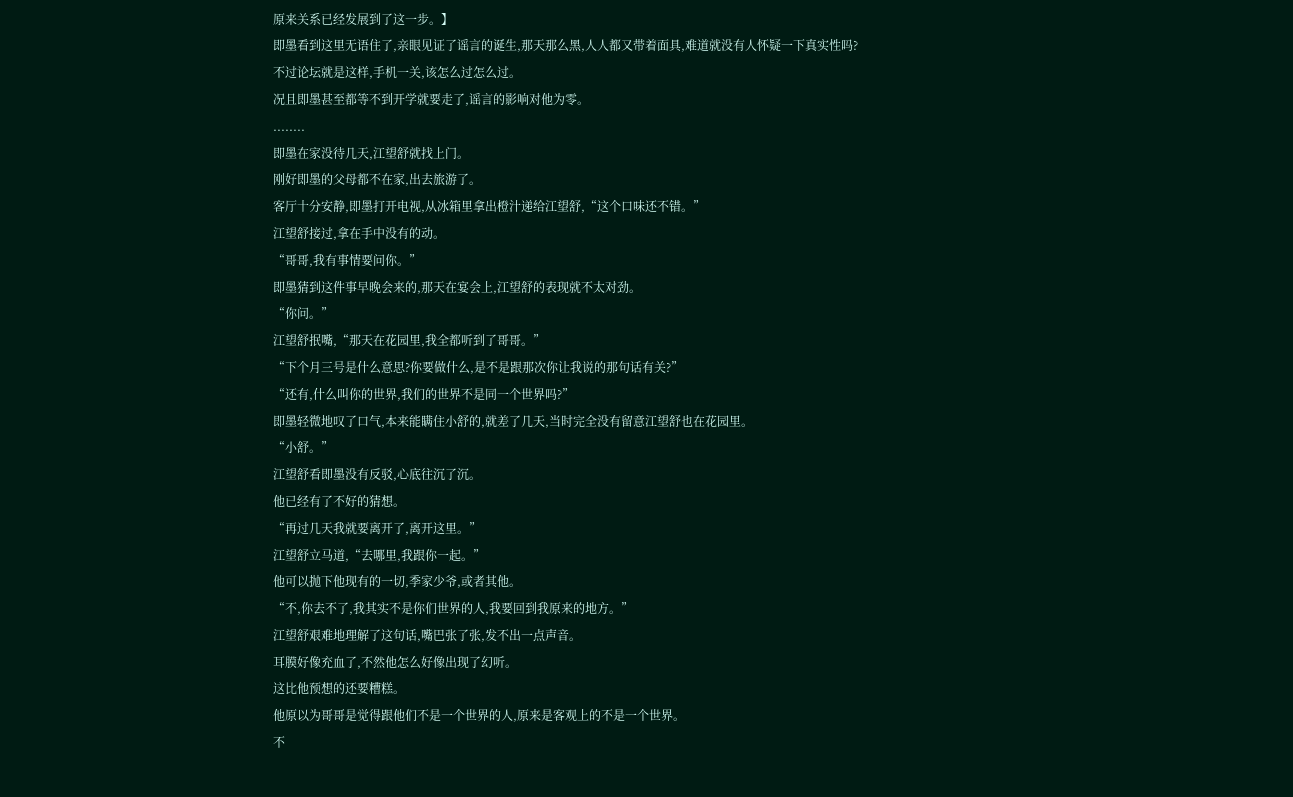原来关系已经发展到了这一步。】
即墨看到这里无语住了,亲眼见证了谣言的诞生,那天那么黑,人人都又带着面具,难道就没有人怀疑一下真实性吗?
不过论坛就是这样,手机一关,该怎么过怎么过。
况且即墨甚至都等不到开学就要走了,谣言的影响对他为零。
........
即墨在家没待几天,江望舒就找上门。
刚好即墨的父母都不在家,出去旅游了。
客厅十分安静,即墨打开电视,从冰箱里拿出橙汁递给江望舒,“这个口味还不错。”
江望舒接过,拿在手中没有的动。
“哥哥,我有事情要问你。”
即墨猜到这件事早晚会来的,那天在宴会上,江望舒的表现就不太对劲。
“你问。”
江望舒抿嘴,“那天在花园里,我全都听到了哥哥。”
“下个月三号是什么意思?你要做什么,是不是跟那次你让我说的那句话有关?”
“还有,什么叫你的世界,我们的世界不是同一个世界吗?”
即墨轻微地叹了口气,本来能瞒住小舒的,就差了几天,当时完全没有留意江望舒也在花园里。
“小舒。”
江望舒看即墨没有反驳,心底往沉了沉。
他已经有了不好的猜想。
“再过几天我就要离开了,离开这里。”
江望舒立马道,“去哪里,我跟你一起。”
他可以抛下他现有的一切,季家少爷,或者其他。
“不,你去不了,我其实不是你们世界的人,我要回到我原来的地方。”
江望舒艰难地理解了这句话,嘴巴张了张,发不出一点声音。
耳膜好像充血了,不然他怎么好像出现了幻听。
这比他预想的还要糟糕。
他原以为哥哥是觉得跟他们不是一个世界的人,原来是客观上的不是一个世界。
不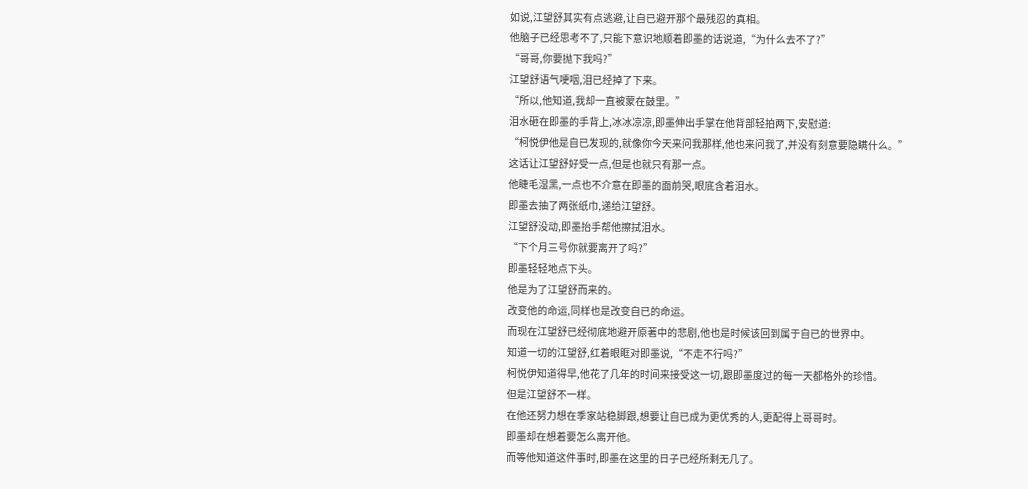如说,江望舒其实有点逃避,让自已避开那个最残忍的真相。
他脑子已经思考不了,只能下意识地顺着即墨的话说道,“为什么去不了?”
“哥哥,你要抛下我吗?”
江望舒语气哽咽,泪已经掉了下来。
“所以,他知道,我却一直被蒙在鼓里。”
泪水砸在即墨的手背上,冰冰凉凉,即墨伸出手掌在他背部轻拍两下,安慰道:
“柯悦伊他是自已发现的,就像你今天来问我那样,他也来问我了,并没有刻意要隐瞒什么。”
这话让江望舒好受一点,但是也就只有那一点。
他睫毛湿黑,一点也不介意在即墨的面前哭,眼底含着泪水。
即墨去抽了两张纸巾,递给江望舒。
江望舒没动,即墨抬手帮他擦拭泪水。
“下个月三号你就要离开了吗?”
即墨轻轻地点下头。
他是为了江望舒而来的。
改变他的命运,同样也是改变自已的命运。
而现在江望舒已经彻底地避开原著中的悲剧,他也是时候该回到属于自已的世界中。
知道一切的江望舒,红着眼眶对即墨说,“不走不行吗?”
柯悦伊知道得早,他花了几年的时间来接受这一切,跟即墨度过的每一天都格外的珍惜。
但是江望舒不一样。
在他还努力想在季家站稳脚跟,想要让自已成为更优秀的人,更配得上哥哥时。
即墨却在想着要怎么离开他。
而等他知道这件事时,即墨在这里的日子已经所剩无几了。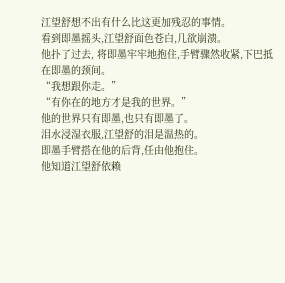江望舒想不出有什么比这更加残忍的事情。
看到即墨摇头,江望舒面色苍白,几欲崩溃。
他扑了过去, 将即墨牢牢地抱住,手臂骤然收紧,下巴抵在即墨的颈间。
“我想跟你走。”
“有你在的地方才是我的世界。”
他的世界只有即墨,也只有即墨了。
泪水浸湿衣服,江望舒的泪是温热的。
即墨手臂搭在他的后背,任由他抱住。
他知道江望舒依赖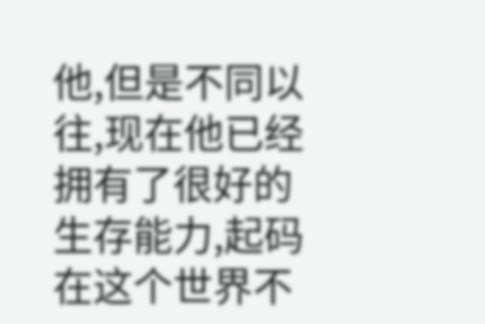他,但是不同以往,现在他已经拥有了很好的生存能力,起码在这个世界不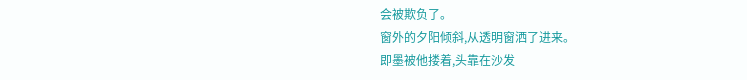会被欺负了。
窗外的夕阳倾斜,从透明窗洒了进来。
即墨被他搂着,头靠在沙发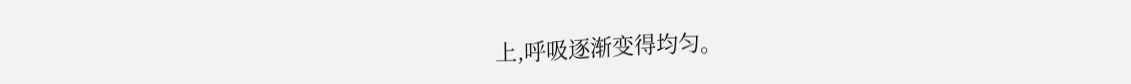上,呼吸逐渐变得均匀。